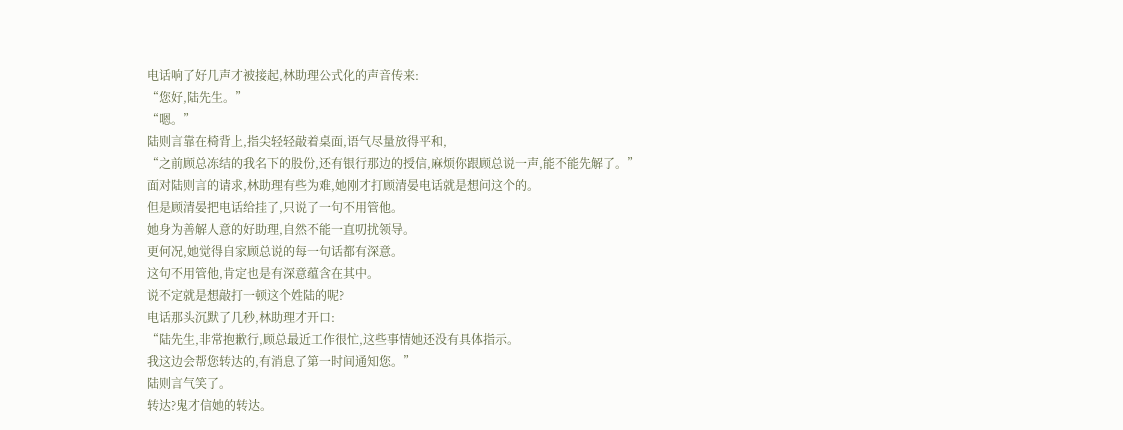电话响了好几声才被接起,林助理公式化的声音传来:
“您好,陆先生。”
“嗯。”
陆则言靠在椅背上,指尖轻轻敲着桌面,语气尽量放得平和,
“之前顾总冻结的我名下的股份,还有银行那边的授信,麻烦你跟顾总说一声,能不能先解了。”
面对陆则言的请求,林助理有些为难,她刚才打顾清晏电话就是想问这个的。
但是顾清晏把电话给挂了,只说了一句不用管他。
她身为善解人意的好助理,自然不能一直叨扰领导。
更何况,她觉得自家顾总说的每一句话都有深意。
这句不用管他,肯定也是有深意蕴含在其中。
说不定就是想敲打一顿这个姓陆的呢?
电话那头沉默了几秒,林助理才开口:
“陆先生,非常抱歉行,顾总最近工作很忙,这些事情她还没有具体指示。
我这边会帮您转达的,有消息了第一时间通知您。”
陆则言气笑了。
转达?鬼才信她的转达。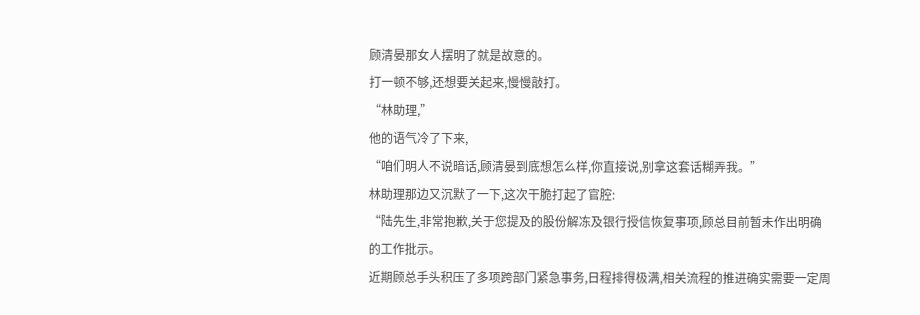顾清晏那女人摆明了就是故意的。
打一顿不够,还想要关起来,慢慢敲打。
“林助理,”
他的语气冷了下来,
“咱们明人不说暗话,顾清晏到底想怎么样,你直接说,别拿这套话糊弄我。”
林助理那边又沉默了一下,这次干脆打起了官腔:
“陆先生,非常抱歉,关于您提及的股份解冻及银行授信恢复事项,顾总目前暂未作出明确的工作批示。
近期顾总手头积压了多项跨部门紧急事务,日程排得极满,相关流程的推进确实需要一定周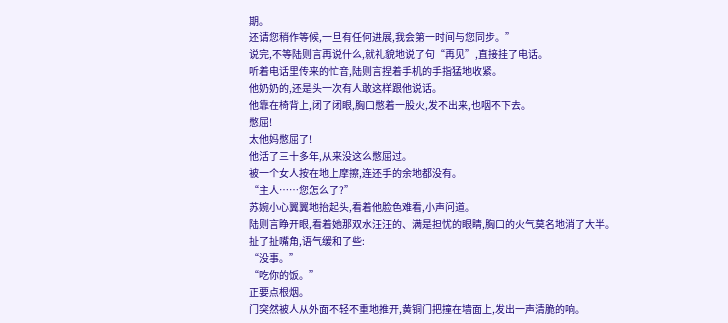期。
还请您稍作等候,一旦有任何进展,我会第一时间与您同步。”
说完,不等陆则言再说什么,就礼貌地说了句“再见”,直接挂了电话。
听着电话里传来的忙音,陆则言捏着手机的手指猛地收紧。
他奶奶的,还是头一次有人敢这样跟他说话。
他靠在椅背上,闭了闭眼,胸口憋着一股火,发不出来,也咽不下去。
憋屈!
太他妈憋屈了!
他活了三十多年,从来没这么憋屈过。
被一个女人按在地上摩擦,连还手的余地都没有。
“主人……您怎么了?”
苏婉小心翼翼地抬起头,看着他脸色难看,小声问道。
陆则言睁开眼,看着她那双水汪汪的、满是担忧的眼睛,胸口的火气莫名地消了大半。
扯了扯嘴角,语气缓和了些:
“没事。”
“吃你的饭。”
正要点根烟。
门突然被人从外面不轻不重地推开,黄铜门把撞在墙面上,发出一声清脆的响。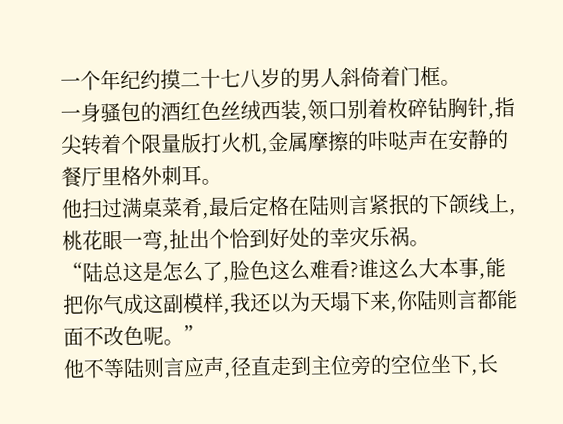一个年纪约摸二十七八岁的男人斜倚着门框。
一身骚包的酒红色丝绒西装,领口别着枚碎钻胸针,指尖转着个限量版打火机,金属摩擦的咔哒声在安静的餐厅里格外刺耳。
他扫过满桌菜肴,最后定格在陆则言紧抿的下颌线上,桃花眼一弯,扯出个恰到好处的幸灾乐祸。
“陆总这是怎么了,脸色这么难看?谁这么大本事,能把你气成这副模样,我还以为天塌下来,你陆则言都能面不改色呢。”
他不等陆则言应声,径直走到主位旁的空位坐下,长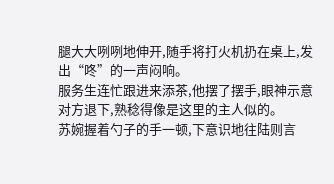腿大大咧咧地伸开,随手将打火机扔在桌上,发出“咚”的一声闷响。
服务生连忙跟进来添茶,他摆了摆手,眼神示意对方退下,熟稔得像是这里的主人似的。
苏婉握着勺子的手一顿,下意识地往陆则言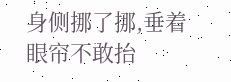身侧挪了挪,垂着眼帘不敢抬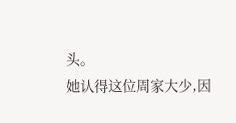头。
她认得这位周家大少,因